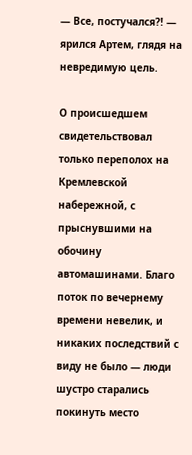— Все, постучался?! — ярился Артем, глядя на невредимую цель.

О происшедшем свидетельствовал только переполох на Кремлевской набережной, с прыснувшими на обочину автомашинами. Благо поток по вечернему времени невелик, и никаких последствий с виду не было — люди шустро старались покинуть место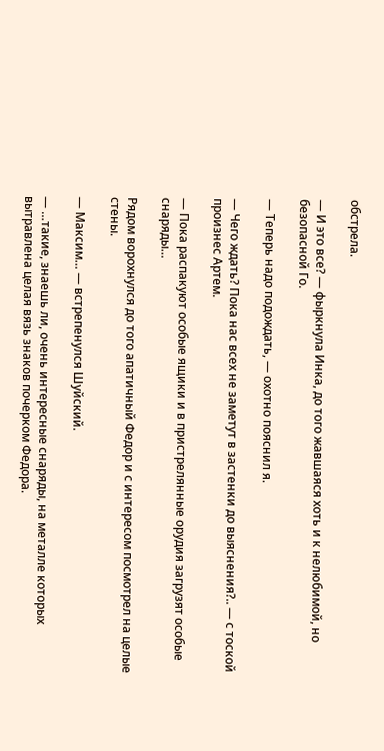обстрела.

— И это все? — фыркнула Инка, до того жавшаяся хоть и к нелюбимой, но безопасной Го.

— Теперь надо подождать, — охотно пояснил я.

— Чего ждать? Пока нас всех не заметут в застенки до выяснения?.. — с тоской произнес Артем.

— Пока распакуют особые ящики и в пристрелянные орудия загрузят особые снаряды…

Рядом ворохнулся до того апатичный Федор и с интересом посмотрел на целые стены.

— Максим… — встрепенулся Шуйский.

— …такие, знаешь ли, очень интересные снаряды, на металле которых вытравлена целая вязь знаков почерком Федора.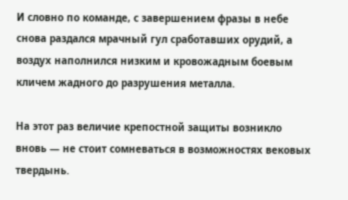И словно по команде, с завершением фразы в небе снова раздался мрачный гул сработавших орудий, а воздух наполнился низким и кровожадным боевым кличем жадного до разрушения металла.

На этот раз величие крепостной защиты возникло вновь — не стоит сомневаться в возможностях вековых твердынь.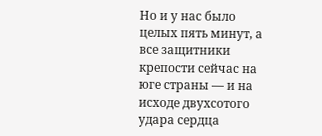Но и у нас было целых пять минут, а все защитники крепости сейчас на юге страны — и на исходе двухсотого удара сердца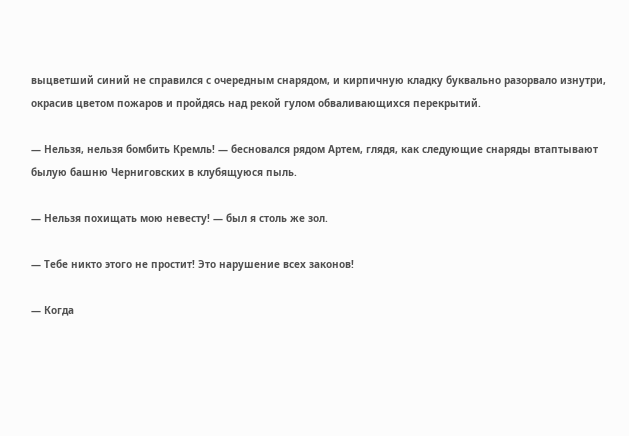выцветший синий не справился с очередным снарядом, и кирпичную кладку буквально разорвало изнутри, окрасив цветом пожаров и пройдясь над рекой гулом обваливающихся перекрытий.

— Нельзя, нельзя бомбить Кремль! — бесновался рядом Артем, глядя, как следующие снаряды втаптывают былую башню Черниговских в клубящуюся пыль.

— Нельзя похищать мою невесту! — был я столь же зол.

— Тебе никто этого не простит! Это нарушение всех законов!

— Когда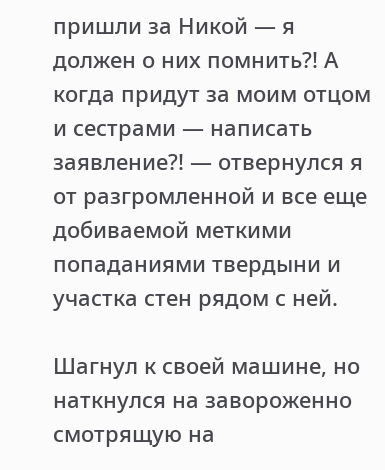пришли за Никой — я должен о них помнить?! А когда придут за моим отцом и сестрами — написать заявление?! — отвернулся я от разгромленной и все еще добиваемой меткими попаданиями твердыни и участка стен рядом с ней.

Шагнул к своей машине, но наткнулся на завороженно смотрящую на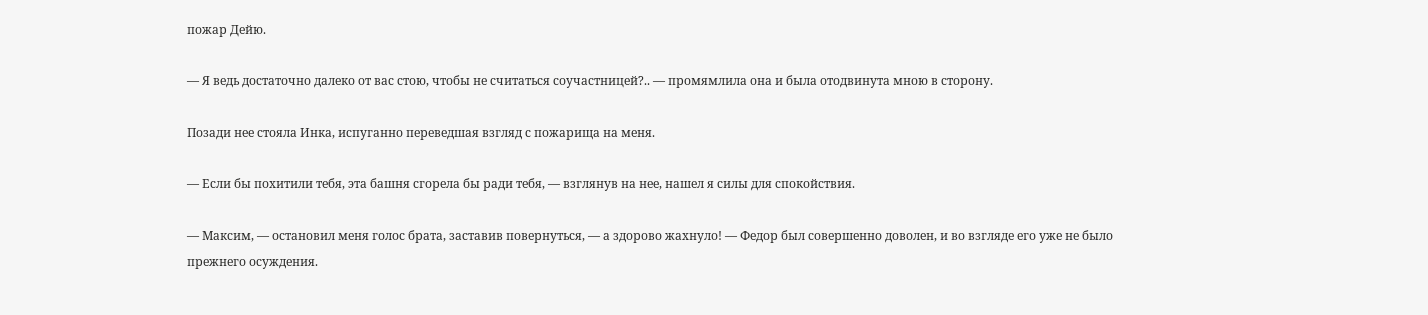пожар Дейю.

— Я ведь достаточно далеко от вас стою, чтобы не считаться соучастницей?.. — промямлила она и была отодвинута мною в сторону.

Позади нее стояла Инка, испуганно переведшая взгляд с пожарища на меня.

— Если бы похитили тебя, эта башня сгорела бы ради тебя, — взглянув на нее, нашел я силы для спокойствия.

— Максим, — остановил меня голос брата, заставив повернуться, — а здорово жахнуло! — Федор был совершенно доволен, и во взгляде его уже не было прежнего осуждения.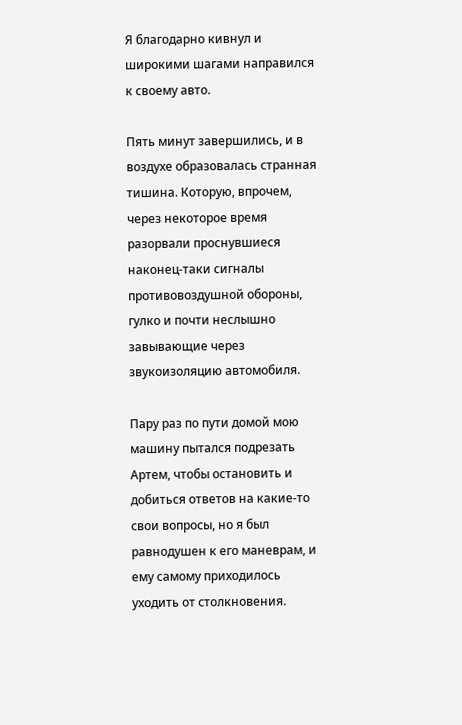Я благодарно кивнул и широкими шагами направился к своему авто.

Пять минут завершились, и в воздухе образовалась странная тишина. Которую, впрочем, через некоторое время разорвали проснувшиеся наконец-таки сигналы противовоздушной обороны, гулко и почти неслышно завывающие через звукоизоляцию автомобиля.

Пару раз по пути домой мою машину пытался подрезать Артем, чтобы остановить и добиться ответов на какие-то свои вопросы, но я был равнодушен к его маневрам, и ему самому приходилось уходить от столкновения.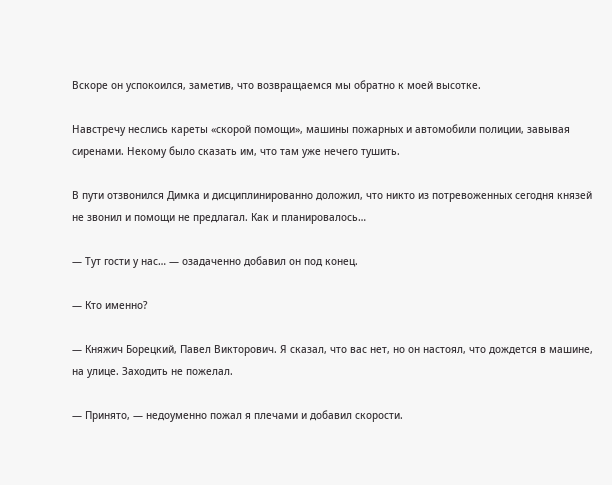Вскоре он успокоился, заметив, что возвращаемся мы обратно к моей высотке.

Навстречу неслись кареты «скорой помощи», машины пожарных и автомобили полиции, завывая сиренами. Некому было сказать им, что там уже нечего тушить.

В пути отзвонился Димка и дисциплинированно доложил, что никто из потревоженных сегодня князей не звонил и помощи не предлагал. Как и планировалось…

— Тут гости у нас… — озадаченно добавил он под конец.

— Кто именно?

— Княжич Борецкий, Павел Викторович. Я сказал, что вас нет, но он настоял, что дождется в машине, на улице. Заходить не пожелал.

— Принято, — недоуменно пожал я плечами и добавил скорости.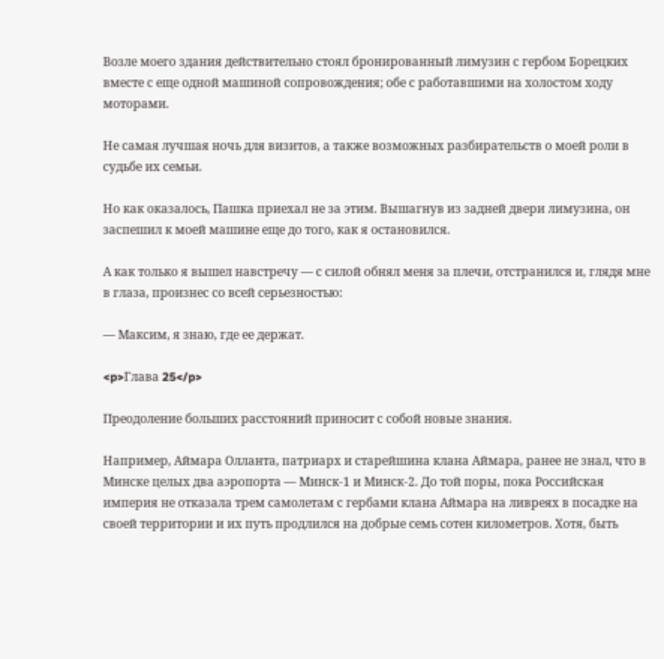Возле моего здания действительно стоял бронированный лимузин с гербом Борецких вместе с еще одной машиной сопровождения; обе с работавшими на холостом ходу моторами.

Не самая лучшая ночь для визитов, а также возможных разбирательств о моей роли в судьбе их семьи.

Но как оказалось, Пашка приехал не за этим. Вышагнув из задней двери лимузина, он заспешил к моей машине еще до того, как я остановился.

А как только я вышел навстречу — с силой обнял меня за плечи, отстранился и, глядя мне в глаза, произнес со всей серьезностью:

— Максим, я знаю, где ее держат.

<p>Глава 25</p>

Преодоление больших расстояний приносит с собой новые знания.

Например, Аймара Олланта, патриарх и старейшина клана Аймара, ранее не знал, что в Минске целых два аэропорта — Минск-1 и Минск-2. До той поры, пока Российская империя не отказала трем самолетам с гербами клана Аймара на ливреях в посадке на своей территории и их путь продлился на добрые семь сотен километров. Хотя, быть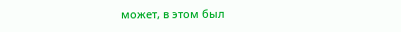может, в этом был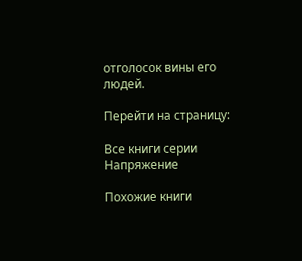отголосок вины его людей.

Перейти на страницу:

Все книги серии Напряжение

Похожие книги